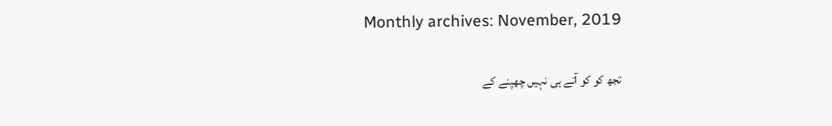Monthly archives: November, 2019

تجھ کو کو آتے ہی نہیں چھپنے کے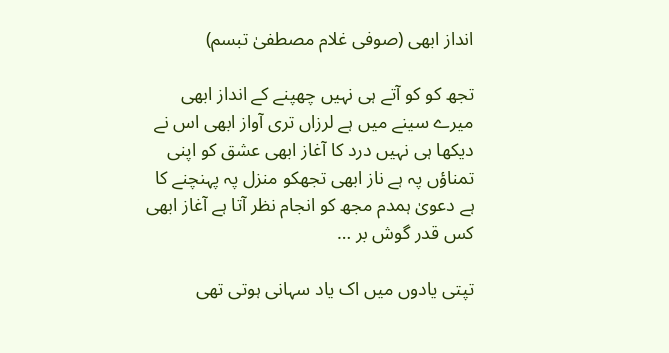انداز ابھی (صوفی غلام مصطفیٰ تبسم)

تجھ کو کو آتے ہی نہیں چھپنے کے انداز ابھی میرے سینے میں ہے لرزاں تری آواز ابھی اس نے دیکھا ہی نہیں درد کا آغاز ابھی عشق کو اپنی تمناؤں پہ ہے ناز ابھی تجھکو منزل پہ پہنچنے کا ہے دعویٰ ہمدم مجھ کو انجام نظر آتا ہے آغاز ابھی کس قدر گوش بر …

تپتی یادوں میں اک یاد سہانی ہوتی تھی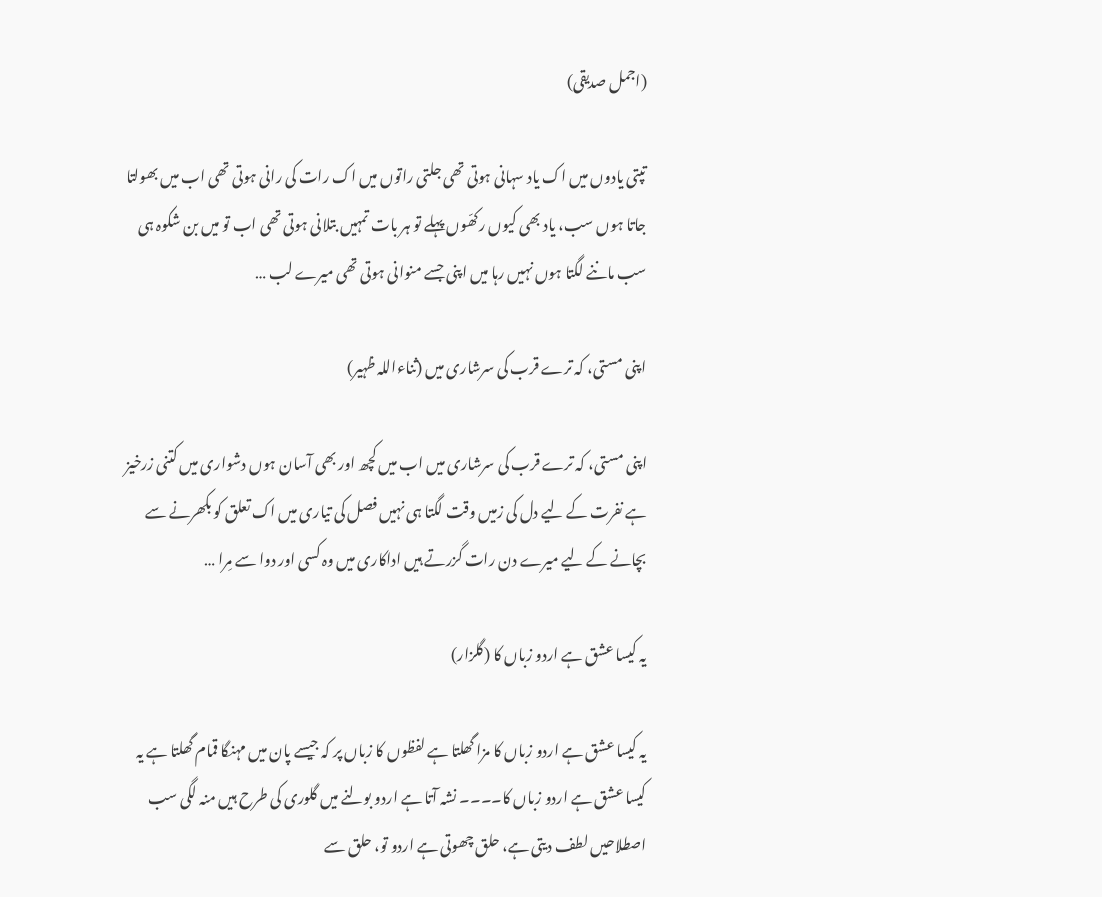(اجمل صدیقی)

تپتی یادوں میں اک یاد سہانی ہوتی تھی جلتی راتوں میں اک رات کی رانی ہوتی تھی اب میں بھولتا جاتا ہوں سب، یاد بھی کیوں رکھّوں پہلے تو ہر بات تمہیں بتلانی ہوتی تھی اب تو میں بن شکوہ ہی سب ماننے لگتا ہوں نہیں رہا میں اپنی جسے منوانی ہوتی تھی میرے لب …

اپنی مستی، کہ ترے قرب کی سرشاری میں (ثناءاللہ ظہیر)

اپنی مستی، کہ ترے قرب کی سرشاری میں اب میں کچھ اور بھی آسان ہوں دشواری میں کتنی زرخیز ہے نفرت کے لیے دل کی زمیں وقت لگتا ہی نہیں فصل کی تیاری میں اک تعلق کو بکھرنے سے بچانے کے لیے میرے دن رات گزرتے ہیں اداکاری میں وہ کسی اور دوا سے مِرا …

یہ کیسا عشق ہے اردو زباں کا (گلزار)

یہ کیسا عشق ہے اردو زباں کا مزا گھلتا ہے لفظوں کا زباں پر کہ جیسے پان میں مہنگا قمام گھلتا ہے یہ کیسا عشق ہے اردو زباں کا۔۔۔۔ نشہ آتا ہے اردو بولنے میں گلوری کی طرح ہیں منہ لگی سب اصطلاحیں لطف دیتی ہے، حلق چھوتی ہے اردو تو، حلق سے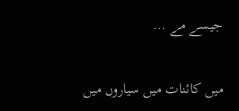جیسے مے …

میں کائنات میں سیاروں میں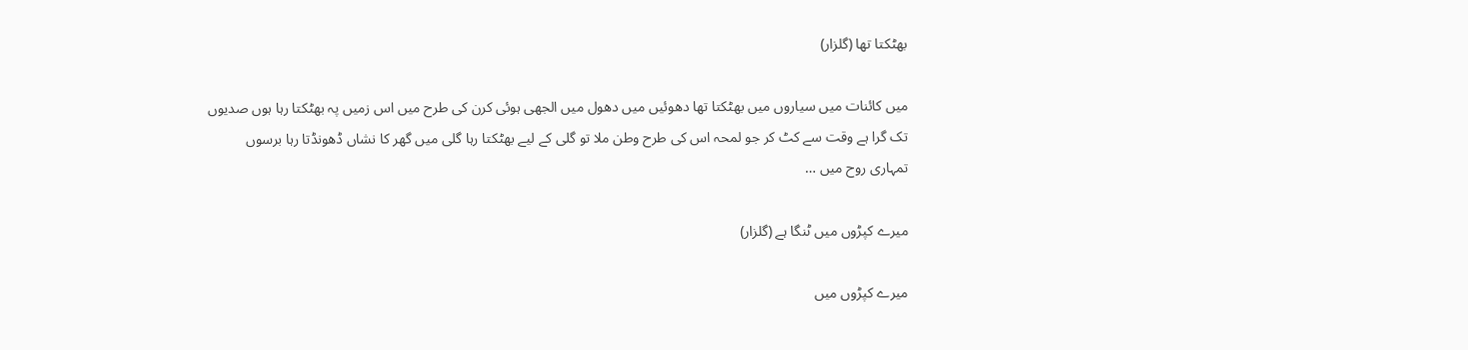بھٹکتا تھا (گلزار)

میں کائنات میں سیاروں میں بھٹکتا تھا دھوئیں میں دھول میں الجھی ہوئی کرن کی طرح میں اس زمیں پہ بھٹکتا رہا ہوں صدیوں تک گرا ہے وقت سے کٹ کر جو لمحہ اس کی طرح وطن ملا تو گلی کے لیے بھٹکتا رہا گلی میں گھر کا نشاں ڈھونڈتا رہا برسوں تمہاری روح میں …

میرے کپڑوں میں ٹنگا ہے (گلزار)

میرے کپڑوں میں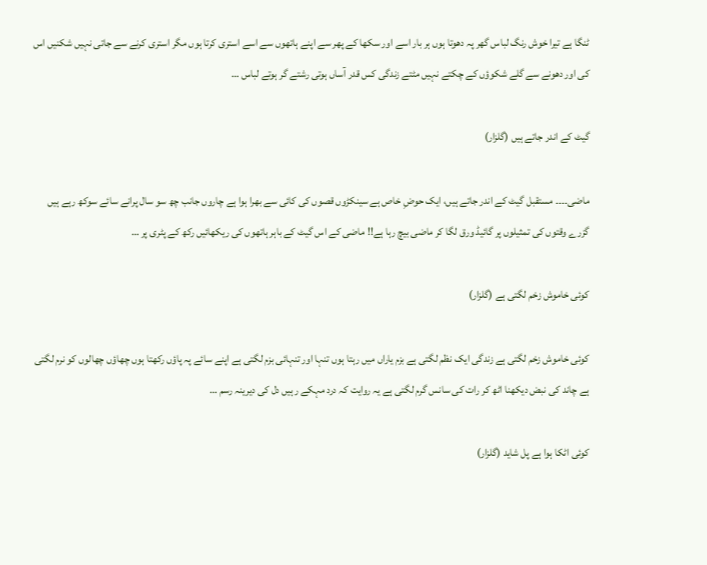ٹنگا ہے تیرا خوش رنگ لباس گھر پہ دھوتا ہوں ہر بار اسے اور سکھا کے پھر سے اپنے ہاتھوں سے اسے استری کرتا ہوں مگر استری کرنے سے جاتی نہیں شکنیں اس کی اور دھونے سے گلے شکوؤں کے چکتے نہیں مٹتے زندگی کس قدر آساں ہوتی رشتے گر ہوتے لباس …

گیٹ کے اندر جاتے ہیں (گلزار)

ماضی۔۔۔۔ مستقبل گیٹ کے اندر جاتے ہیں، ایک حوضِ خاص ہے سینکڑوں قصوں کی کائی سے بھرا ہوا ہے چاروں جانب چھ سو سال پرانے سائے سوکھ رہے ہیں گزرے وقتوں کی تمثیلوں پر گائیڈ ورق لگا کر ماضی بیچ رہا ہے!! ماضی کے اس گیٹ کے باہر ہاتھوں کی ریکھائیں رکھ کے پٹری پر …

کوئی خاموش زخم لگتی ہے (گلزار)

کوئی خاموش زخم لگتی ہے زندگی ایک نظم لگتی ہے بزم یاراں میں رہتا ہوں تنہا اور تنہائی بزم لگتی ہے اپنے سائے پہ پاؤں رکھتا ہوں چھاؤں چھالوں کو نرم لگتی ہے چاند کی نبض دیکھنا اٹھ کر رات کی سانس گرم لگتی ہے یہ روایت کہ درد مہکے رہیں دل کی دیرینہ رسم …

کوئی اٹکا ہوا ہے پل شاید (گلزار)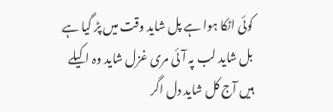کوئی اٹکا ہوا ہے پل شاید وقت میں پڑ گیا ہے بل شاید لب پہ آئی مری غزل شاید وہ اکیلے ہیں آج کل شاید دل اگر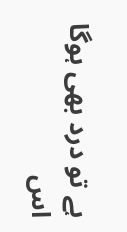ہے تو درد بھی ہوگا اس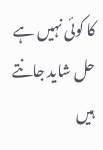کا کوئی نہیں ہے حل شاید جانتے ہیں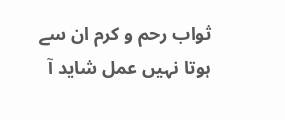ثواب رحم و کرم ان سے ہوتا نہیں عمل شاید آ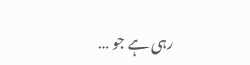رہی ہے جو …